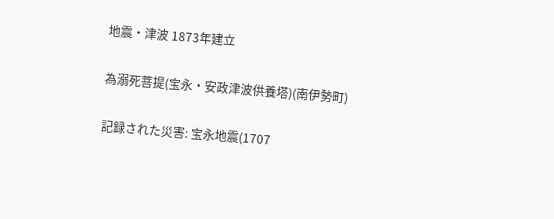地震・津波 1873年建立

為溺死菩提(宝永・安政津波供養塔)(南伊勢町)

記録された災害: 宝永地震(1707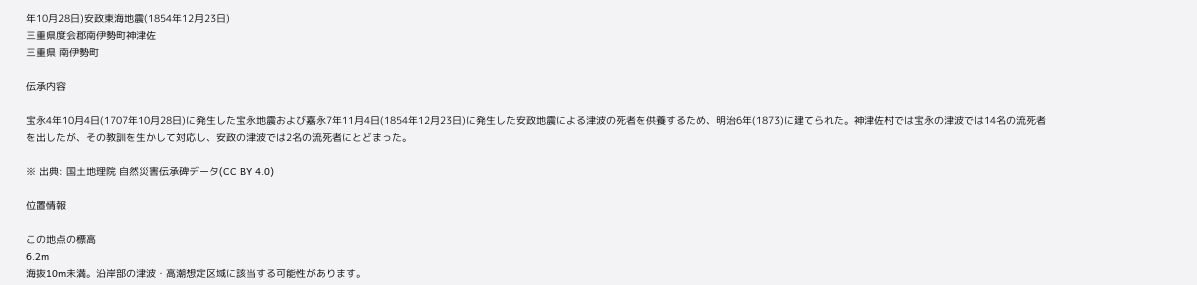年10月28日)安政東海地震(1854年12月23日)
三重県度会郡南伊勢町神津佐
三重県 南伊勢町

伝承内容

宝永4年10月4日(1707年10月28日)に発生した宝永地震および嘉永7年11月4日(1854年12月23日)に発生した安政地震による津波の死者を供養するため、明治6年(1873)に建てられた。神津佐村では宝永の津波では14名の流死者を出したが、その教訓を生かして対応し、安政の津波では2名の流死者にとどまった。

※ 出典: 国土地理院 自然災害伝承碑データ(CC BY 4.0)

位置情報

この地点の標高
6.2m
海抜10m未満。沿岸部の津波・高潮想定区域に該当する可能性があります。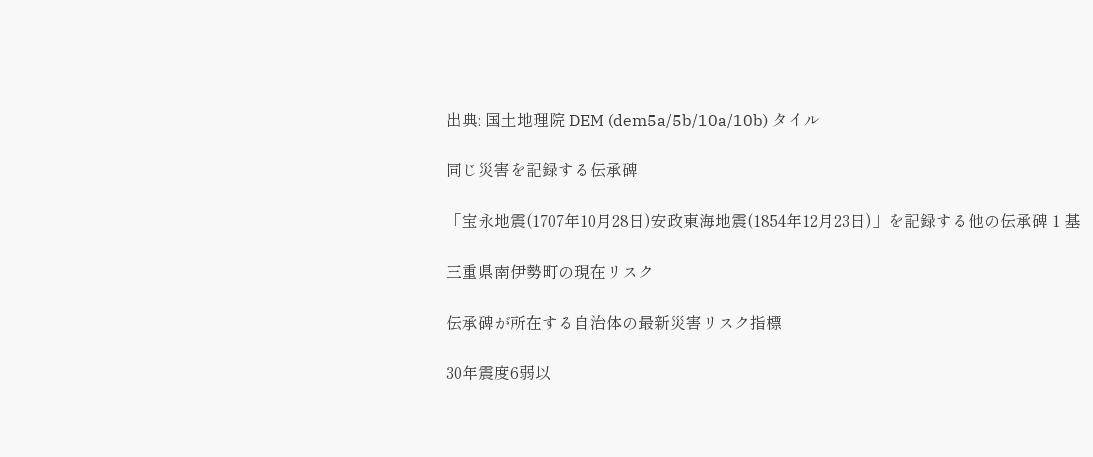出典: 国土地理院 DEM (dem5a/5b/10a/10b) タイル

同じ災害を記録する伝承碑

「宝永地震(1707年10月28日)安政東海地震(1854年12月23日)」を記録する他の伝承碑 1 基

三重県南伊勢町の現在リスク

伝承碑が所在する自治体の最新災害リスク指標

30年震度6弱以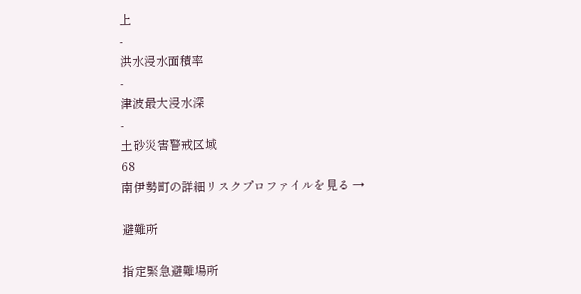上
-
洪水浸水面積率
-
津波最大浸水深
-
土砂災害警戒区域
68
南伊勢町の詳細リスクプロファイルを見る →

避難所

指定緊急避難場所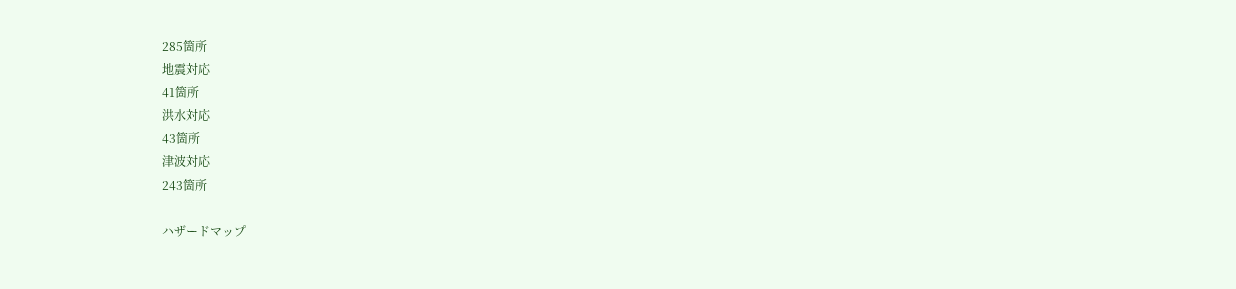285箇所
地震対応
41箇所
洪水対応
43箇所
津波対応
243箇所

ハザードマップ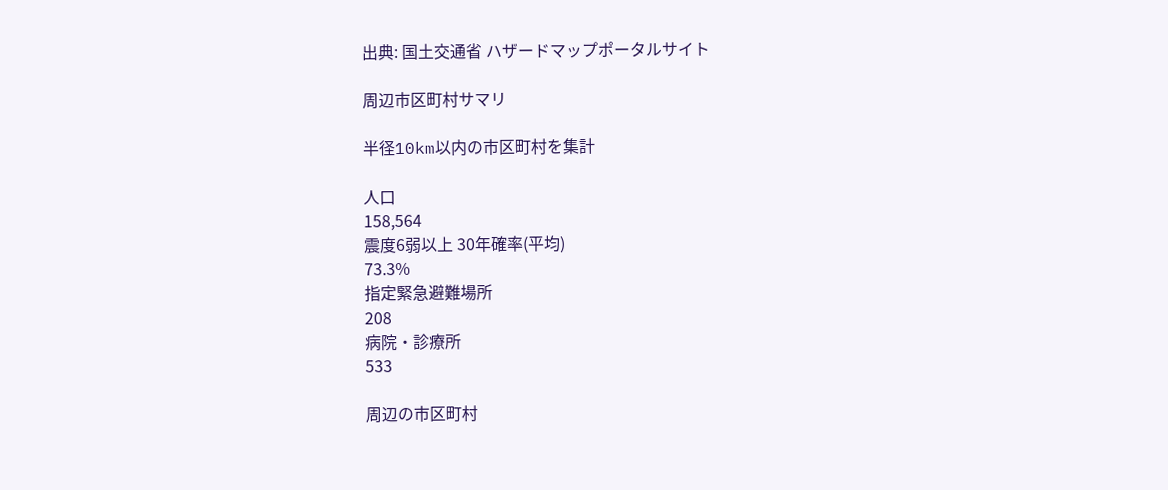出典: 国土交通省 ハザードマップポータルサイト

周辺市区町村サマリ

半径10km以内の市区町村を集計

人口
158,564
震度6弱以上 30年確率(平均)
73.3%
指定緊急避難場所
208
病院・診療所
533

周辺の市区町村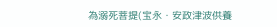為溺死菩提(宝永・安政津波供養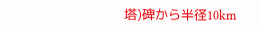塔)碑から半径10km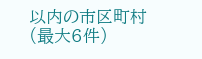以内の市区町村(最大6件)